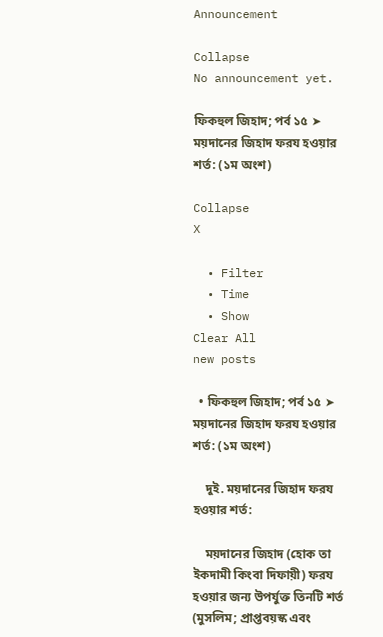Announcement

Collapse
No announcement yet.

ফিকহুল জিহাদ; পর্ব ১৫ ➤ ময়দানের জিহাদ ফরয হওয়ার শর্ত: (১ম অংশ)

Collapse
X

  • Filter
  • Time
  • Show
Clear All
new posts

  • ফিকহুল জিহাদ; পর্ব ১৫ ➤ ময়দানের জিহাদ ফরয হওয়ার শর্ত: (১ম অংশ)

    দুই. ময়দানের জিহাদ ফরয হওয়ার শর্ত:

    ময়দানের জিহাদ (হোক তা ইকদামী কিংবা দিফায়ী) ফরয হওয়ার জন্য উপর্যুক্ত তিনটি শর্ত (মুসলিম; প্রাপ্তবয়স্ক এবং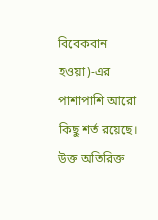বিবেকবান হওয়া)-এর পাশাপাশি আরো কিছু শর্ত রয়েছে। উক্ত অতিরিক্ত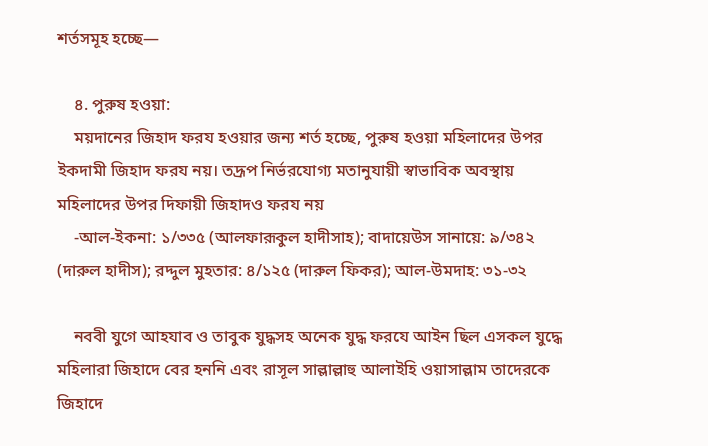শর্তসমূহ হচ্ছে—

    ৪. পুরুষ হওয়া:
    ময়দানের জিহাদ ফরয হওয়ার জন্য শর্ত হচ্ছে, পুরুষ হওয়া মহিলাদের উপর ইকদামী জিহাদ ফরয নয়। তদ্রূপ নির্ভরযোগ্য মতানুযায়ী স্বাভাবিক অবস্থায় মহিলাদের উপর দিফায়ী জিহাদও ফরয নয়
    -আল-ইকনা: ১/৩৩৫ (আলফারূকুল হাদীসাহ); বাদায়েউস সানায়ে: ৯/৩৪২ (দারুল হাদীস); রদ্দুল মুহতার: ৪/১২৫ (দারুল ফিকর); আল-উমদাহ: ৩১-৩২

    নববী যুগে আহযাব ও তাবুক যুদ্ধসহ অনেক যুদ্ধ ফরযে আইন ছিল এসকল যুদ্ধে মহিলারা জিহাদে বের হননি এবং রাসূল সাল্লাল্লাহু আলাইহি ওয়াসাল্লাম তাদেরকে জিহাদে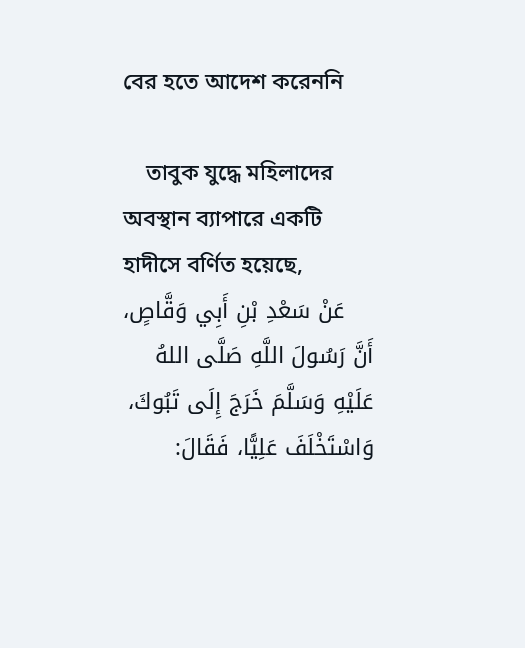বের হতে আদেশ করেননি

    তাবুক যুদ্ধে মহিলাদের অবস্থান ব্যাপারে একটি হাদীসে বর্ণিত হয়েছে,
    عَنْ سَعْدِ بْنِ أَبِي وَقَّاصٍ، أَنَّ رَسُولَ اللَّهِ صَلَّى اللهُ عَلَيْهِ وَسَلَّمَ خَرَجَ إِلَى تَبُوكَ، وَاسْتَخْلَفَ عَلِيًّا، فَقَالَ: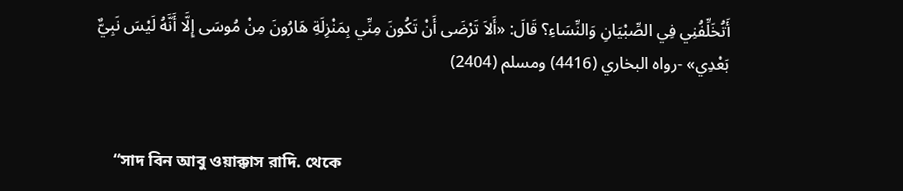أَتُخَلِّفُنِي فِي الصِّبْيَانِ وَالنِّسَاءِ؟ قَالَ: «أَلاَ تَرْضَى أَنْ تَكُونَ مِنِّي بِمَنْزِلَةِ هَارُونَ مِنْ مُوسَى إِلَّا أَنَّهُ لَيْسَ نَبِيٌّ بَعْدِي» -رواه البخاري (4416) ومسلم (2404)


    “সাদ বিন আবু ওয়াক্কাস রাদি. থেকে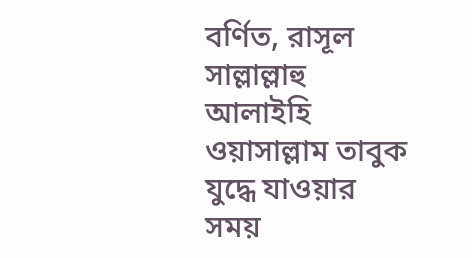বর্ণিত, রাসূল সাল্লাল্লাহু আলাইহি ওয়াসাল্লাম তাবুক যুদ্ধে যাওয়ার সময়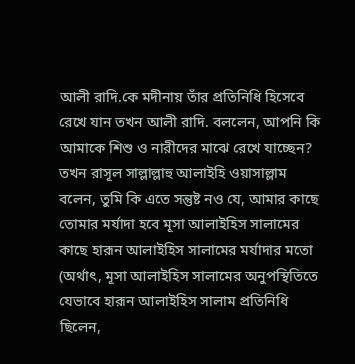আলী রাদি.কে মদীনায় তাঁর প্রতিনিধি হিসেবে রেখে যান তখন আলী রাদি. বললেন, আপনি কি আমাকে শিশু ও নারীদের মাঝে রেখে যাচ্ছেন? তখন রাসূল সাল্লাল্লাহু আলাইহি ওয়াসাল্লাম বলেন, তুমি কি এতে সন্তুষ্ট নও যে, আমার কাছে তোমার মর্যাদা হবে মূসা আলাইহিস সালামের কাছে হারূন আলাইহিস সালামের মর্যাদার মতো (অর্থাৎ, মূসা আলাইহিস সালামের অনুপস্থিতিতে যেভাবে হারূন আলাইহিস সালাম প্রতিনিধি ছিলেন,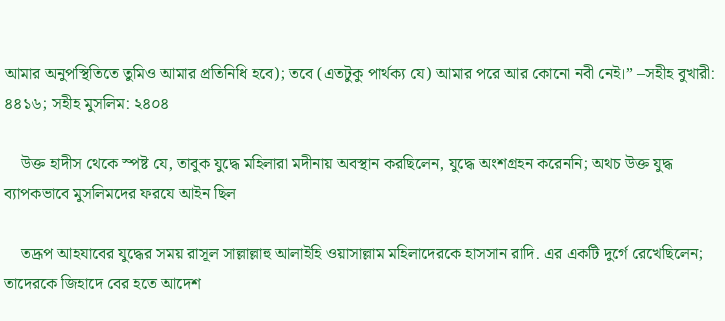আমার অনুপস্থিতিতে তুমিও আমার প্রতিনিধি হবে); তবে (এতটুকু পার্থক্য যে) আমার পরে আর কোনো নবী নেই।” –সহীহ বুখারী: ৪৪১৬; সহীহ মুসলিম: ২৪০৪

    উক্ত হাদীস থেকে স্পষ্ট যে, তাবুক যুদ্ধে মহিলারা মদীনায় অবস্থান করছিলেন, যুদ্ধে অংশগ্রহন করেননি; অথচ উক্ত যুদ্ধ ব্যাপকভাবে মুসলিমদের ফরযে আইন ছিল

    তদ্রূপ আহযাবের যুদ্ধের সময় রাসূল সাল্লাল্লাহু আলাইহি ওয়াসাল্লাম মহিলাদেরকে হাসসান রাদি. এর একটি দুর্গে রেখেছিলেন; তাদেরকে জিহাদে বের হতে আদেশ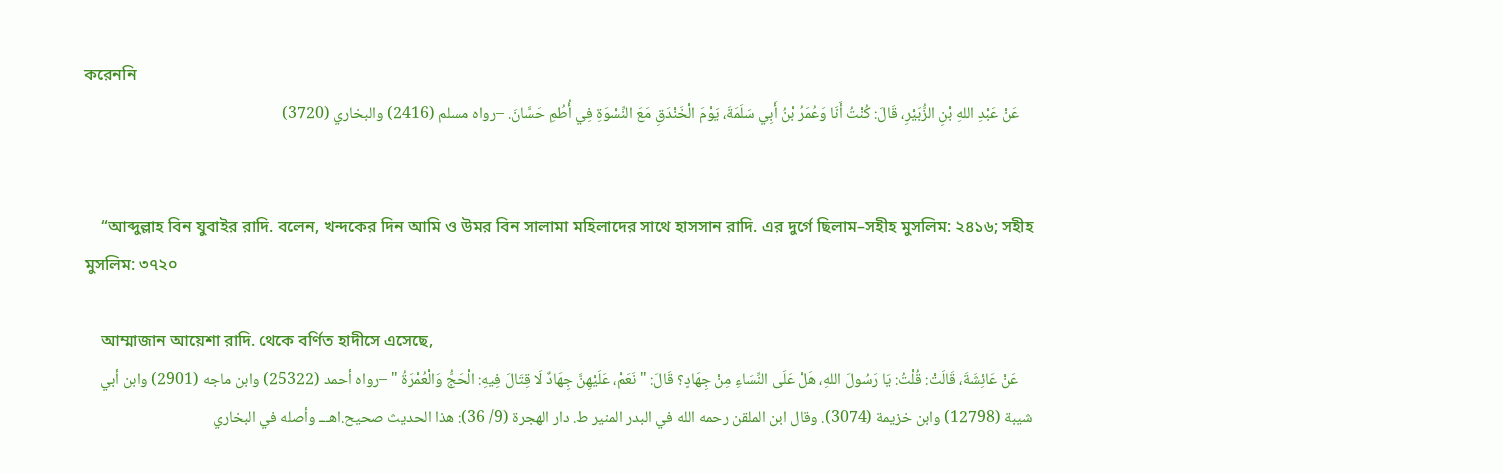করেননি
    عَنْ عَبْدِ اللهِ بْنِ الزُّبَيْرِ، قَالَ: كُنْتُ أَنَا وَعُمَرُ بْنُ أَبِي سَلَمَةَ، يَوْمَ الْخَنْدَقِ مَعَ النِّسْوَةِ فِي أُطُمِ حَسَّانَ. –رواه مسلم (2416) والبخاري (3720)


    “আব্দুল্লাহ বিন যুবাইর রাদি. বলেন, খন্দকের দিন আমি ও উমর বিন সালামা মহিলাদের সাথে হাসসান রাদি. এর দুর্গে ছিলাম–সহীহ মুসলিম: ২৪১৬; সহীহ মুসলিম: ৩৭২০

    আম্মাজান আয়েশা রাদি. থেকে বর্ণিত হাদীসে এসেছে,
    عَنْ عَائِشَةَ، قَالَتْ: قُلْتُ: يَا رَسُولَ اللهِ، هَلْ عَلَى النِّسَاءِ مِنْ جِهَادٍ؟ قَالَ: " نَعَمْ، عَلَيْهِنَّ جِهَادٌ لَا قِتَالَ فِيهِ: الْحَجُّ وَالْعُمْرَةُ " –رواه أحمد (25322) وابن ماجه (2901) وابن أبي شيبة (12798) وابن خزيمة (3074). وقال ابن الملقن رحمه الله في البدر المنير ط. دار الهجرة (9/ 36): هذا الحديث صحيح.اهـــ وأصله في البخاري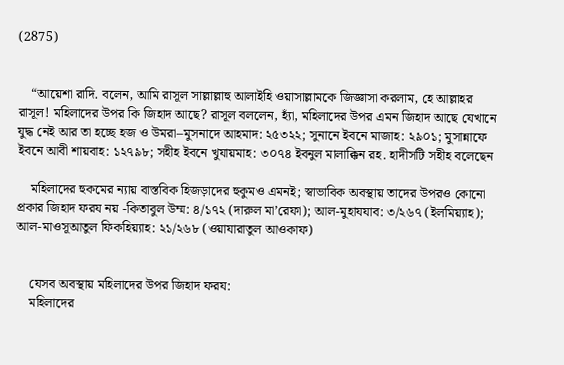(2875)


    “আয়েশা রাদি. বলেন, আমি রাসূল সাল্লাল্লাহু আলাইহি ওয়াসাল্লামকে জিজ্ঞাসা করলাম, হে আল্লাহর রাসূল! মহিলাদের উপর কি জিহাদ আছে? রাসূল বললেন, হ্যাঁ, মহিলাদের উপর এমন জিহাদ আছে যেখানে যুদ্ধ নেই আর তা হচ্ছে হজ ও উমরা–মুসনাদে আহমাদ: ২৫৩২২; সুনানে ইবনে মাজাহ: ২৯০১; মুসান্নাফে ইবনে আবী শায়বাহ: ১২৭৯৮; সহীহ ইবনে খুযায়মাহ: ৩০৭৪ ইবনুল মালাক্কিন রহ. হাদীসটি সহীহ বলেছেন

    মহিলাদের হুকমের ন্যায় বাস্তবিক হিজড়াদের হুকুমও এমনই; স্বাভাবিক অবস্থায় তাদের উপরও কোনো প্রকার জিহাদ ফরয নয় -কিতাবুল উম্ম: ৪/১৭২ (দারুল মা’রেফা); আল-মুহাযযাব: ৩/২৬৭ (ইলমিয়্যাহ); আল-মাওসূআতুল ফিকহিয়্যাহ: ২১/২৬৮ (ওয়াযারাতুল আওকাফ)


    যেসব অবস্থায় মহিলাদের উপর জিহাদ ফরয:
    মহিলাদের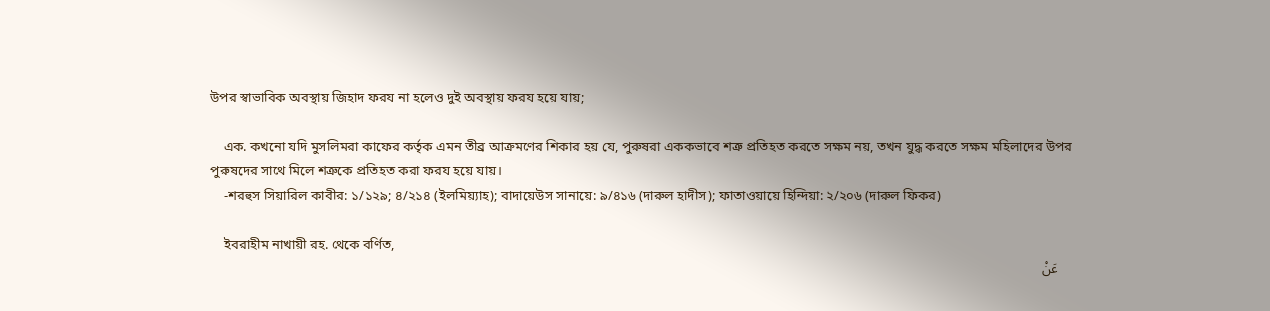উপর স্বাভাবিক অবস্থায় জিহাদ ফরয না হলেও দুই অবস্থায় ফরয হয়ে যায়;

    এক. কখনো যদি মুসলিমরা কাফের কর্তৃক এমন তীব্র আক্রমণের শিকার হয় যে, পুরুষরা এককভাবে শত্রু প্রতিহত করতে সক্ষম নয়, তখন যুদ্ধ করতে সক্ষম মহিলাদের উপর পুরুষদের সাথে মিলে শত্রুকে প্রতিহত করা ফরয হয়ে যায়।
    -শরহুস সিয়ারিল কাবীর: ১/১২৯; ৪/২১৪ (ইলমিয়্যাহ); বাদায়েউস সানায়ে: ৯/৪১৬ (দারুল হাদীস); ফাতাওয়ায়ে হিন্দিয়া: ২/২০৬ (দারুল ফিকর)

    ইবরাহীম নাখায়ী রহ. থেকে বর্ণিত,
    عَنْ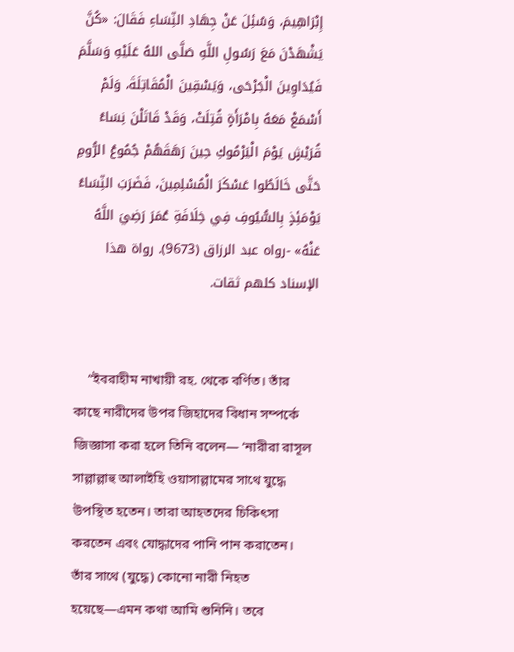إِبْرَاهِيمَ، وَسُئِلَ عَنْ جِهَادِ النِّسَاءِ فَقَالَ: «كُنَّ يَشْهَدْنَ مَعَ رَسُولِ اللَّهِ صَلَّى اللهُ عَلَيْهِ وَسَلَّمَ فَيُدَاوِينَ الْجَرْحَى، وَيَسْقِينَ الْمُقَاتِلَةَ، وَلَمْ أَسْمَعْ مَعَهُ بِامْرَأَةٍ قُتِلَتْ، وَقَدْ قَاتَلْنَ نِسَاءُ قُرَيْشٍ يَوْمَ الْيَرْمُوكِ حِينَ رَهَقَهُمْ جُمُوعُ الرُّومِ حَتَّى خَالَطُوا عَسْكَرَ الْمُسْلِمِينَ، فَضَرَبَ النِّسَاءُ يَوْمَئِذٍ بِالسُّيُوفِ فِي خِلَافَةِ عُمَرَ رَضِيَ اللَّهُ عَنْهُ» -رواه عبد الرزاق (9673). رواة هذا الإسناد كلهم ثقات.


    “ইবরাহীম নাখায়ী রহ. থেকে বর্ণিত। তাঁর কাছে নারীদের উপর জিহাদের বিধান সম্পর্কে জিজ্ঞাসা করা হলে তিনি বলেন— ‘নারীরা রাসূল সাল্লাল্লাহু আলাইহি ওয়াসাল্লামের সাথে যুদ্ধে উপস্থিত হতেন। তারা আহতদের চিকিৎসা করতেন এবং যোদ্ধাদের পানি পান করাতেন। তাঁর সাথে (যুদ্ধে) কোনো নারী নিহত হয়েছে—এমন কথা আমি শুনিনি। তবে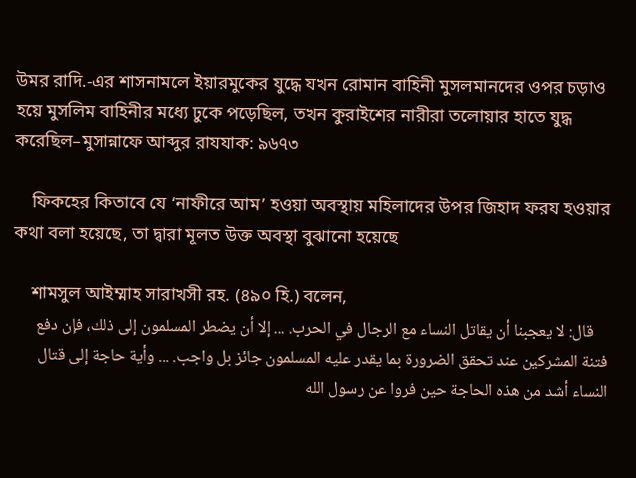উমর রাদি.-এর শাসনামলে ইয়ারমুকের যুদ্ধে যখন রোমান বাহিনী মুসলমানদের ওপর চড়াও হয়ে মুসলিম বাহিনীর মধ্যে ঢুকে পড়েছিল, তখন কুরাইশের নারীরা তলোয়ার হাতে যুদ্ধ করেছিল–মুসান্নাফে আব্দুর রাযযাক: ৯৬৭৩

    ফিকহের কিতাবে যে ‘নাফীরে আম’ হওয়া অবস্থায় মহিলাদের উপর জিহাদ ফরয হওয়ার কথা বলা হয়েছে, তা দ্বারা মূলত উক্ত অবস্থা বুঝানো হয়েছে

    শামসুল আইম্মাহ সারাখসী রহ. (৪৯০ হি.) বলেন,
    قال: لا يعجبنا أن يقاتل النساء مع الرجال في الحرب. ... إلا أن يضطر المسلمون إلى ذلك، فإن دفع فتنة المشركين عند تحقق الضرورة بما يقدر عليه المسلمون جائز بل واجب. ... وأية حاجة إلى قتال النساء أشد من هذه الحاجة حين فروا عن رسول الله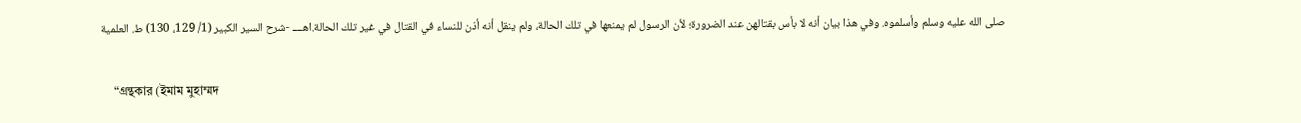صلى الله عليه وسلم وأسلموه. وفي هذا بيان أنه لا بأس بقتالهن عند الضرورة؛ لأن الرسول لم يمنعها في تلك الحالة، ولم ينقل أنه أذن للنساء في القتال في غير تلك الحالة.اهــــ -شرح السير الكبير (1/ 129، 130) ط. العلمية


    “গ্রন্থকার (ইমাম মুহাম্মদ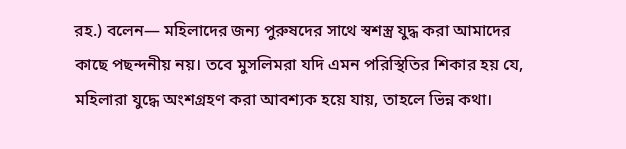রহ.) বলেন— মহিলাদের জন্য পুরুষদের সাথে স্বশস্ত্র যুদ্ধ করা আমাদের কাছে পছন্দনীয় নয়। তবে মুসলিমরা যদি এমন পরিস্থিতির শিকার হয় যে, মহিলারা যুদ্ধে অংশগ্রহণ করা আবশ্যক হয়ে যায়, তাহলে ভিন্ন কথা।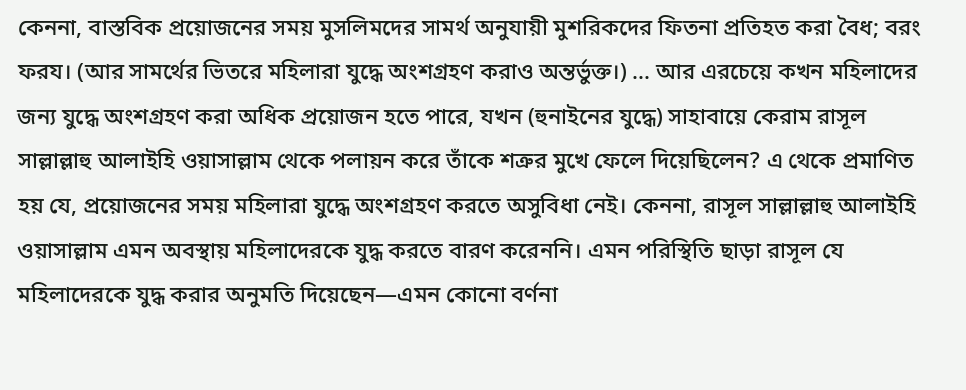কেননা, বাস্তবিক প্রয়োজনের সময় মুসলিমদের সামর্থ অনুযায়ী মুশরিকদের ফিতনা প্রতিহত করা বৈধ; বরং ফরয। (আর সামর্থের ভিতরে মহিলারা যুদ্ধে অংশগ্রহণ করাও অন্তর্ভুক্ত।) ... আর এরচেয়ে কখন মহিলাদের জন্য যুদ্ধে অংশগ্রহণ করা অধিক প্রয়োজন হতে পারে, যখন (হুনাইনের যুদ্ধে) সাহাবায়ে কেরাম রাসূল সাল্লাল্লাহু আলাইহি ওয়াসাল্লাম থেকে পলায়ন করে তাঁকে শত্রুর মুখে ফেলে দিয়েছিলেন? এ থেকে প্রমাণিত হয় যে, প্রয়োজনের সময় মহিলারা যুদ্ধে অংশগ্রহণ করতে অসুবিধা নেই। কেননা, রাসূল সাল্লাল্লাহু আলাইহি ওয়াসাল্লাম এমন অবস্থায় মহিলাদেরকে যুদ্ধ করতে বারণ করেননি। এমন পরিস্থিতি ছাড়া রাসূল যে মহিলাদেরকে যুদ্ধ করার অনুমতি দিয়েছেন—এমন কোনো বর্ণনা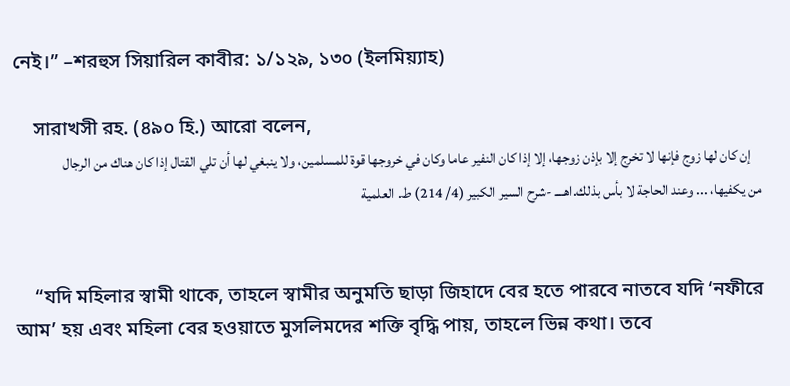নেই।” –শরহুস সিয়ারিল কাবীর: ১/১২৯, ১৩০ (ইলমিয়্যাহ)

    সারাখসী রহ. (৪৯০ হি.) আরো বলেন,
    إن كان لها زوج فإنها لا تخرج إلا بإذن زوجها، إلا إذا كان النفير عاما وكان في خروجها قوة للمسلمين، ولا ينبغي لها أن تلي القتال إذا كان هناك من الرجال من يكفيها، ... وعند الحاجة لا بأس بذلك.اهــــ -شرح السير الكبير (4/ 214) ط. العلمية


    “যদি মহিলার স্বামী থাকে, তাহলে স্বামীর অনুমতি ছাড়া জিহাদে বের হতে পারবে নাতবে যদি ‘নফীরে আম’ হয় এবং মহিলা বের হওয়াতে মুসলিমদের শক্তি বৃদ্ধি পায়, তাহলে ভিন্ন কথা। তবে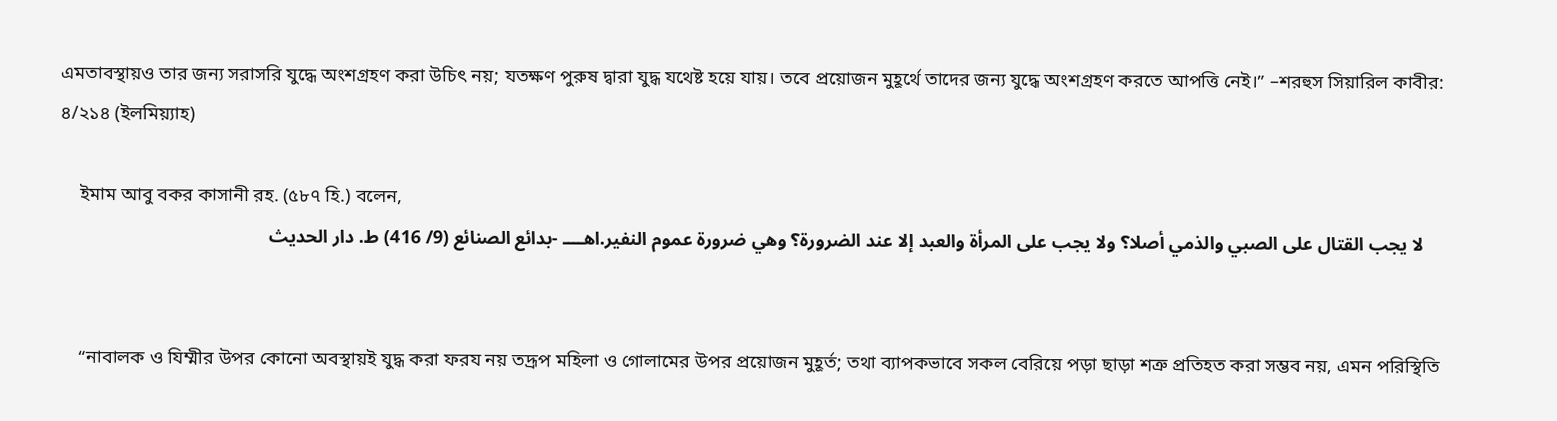এমতাবস্থায়ও তার জন্য সরাসরি যুদ্ধে অংশগ্রহণ করা উচিৎ নয়; যতক্ষণ পুরুষ দ্বারা যুদ্ধ যথেষ্ট হয়ে যায়। তবে প্রয়োজন মুহূর্থে তাদের জন্য যুদ্ধে অংশগ্রহণ করতে আপত্তি নেই।” –শরহুস সিয়ারিল কাবীর: ৪/২১৪ (ইলমিয়্যাহ)

    ইমাম আবু বকর কাসানী রহ. (৫৮৭ হি.) বলেন,
    لا يجب القتال على الصبي والذمي أصلا؟ ولا يجب على المرأة والعبد إلا عند الضرورة؟ وهي ضرورة عموم النفير.اهــــ -بدائع الصنائع (9/ 416) ط. دار الحديث


    “নাবালক ও যিম্মীর উপর কোনো অবস্থায়ই যুদ্ধ করা ফরয নয় তদ্রূপ মহিলা ও গোলামের উপর প্রয়োজন মুহূর্ত; তথা ব্যাপকভাবে সকল বেরিয়ে পড়া ছাড়া শত্রু প্রতিহত করা সম্ভব নয়, এমন পরিস্থিতি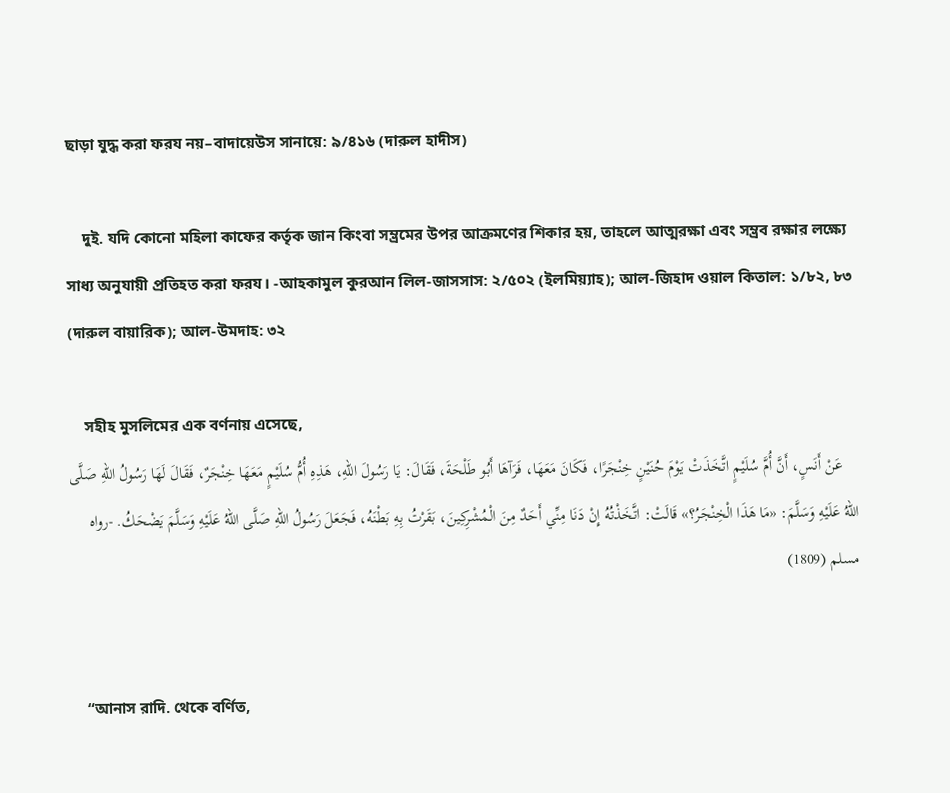ছাড়া যুদ্ধ করা ফরয নয়–বাদায়েউস সানায়ে: ৯/৪১৬ (দারুল হাদীস)

    দুই. যদি কোনো মহিলা কাফের কর্তৃক জান কিংবা সম্ভ্রমের উপর আক্রমণের শিকার হয়, তাহলে আত্মরক্ষা এবং সম্ভ্রব রক্ষার লক্ষ্যে সাধ্য অনুযায়ী প্রতিহত করা ফরয। -আহকামুল কুরআন লিল-জাসসাস: ২/৫০২ (ইলমিয়্যাহ); আল-জিহাদ ওয়াল কিতাল: ১/৮২, ৮৩ (দারুল বায়ারিক); আল-উমদাহ: ৩২

    সহীহ মুসলিমের এক বর্ণনায় এসেছে,
    عَنْ أَنَسٍ، أَنَّ أُمَّ سُلَيْمٍ اتَّخَذَتْ يَوْمَ حُنَيْنٍ خِنْجَرًا، فَكَانَ مَعَهَا، فَرَآهَا أَبُو طَلْحَةَ، فَقَالَ: يَا رَسُولَ اللهِ، هَذِهِ أُمُّ سُلَيْمٍ مَعَهَا خِنْجَرٌ، فَقَالَ لَهَا رَسُولُ اللهِ صَلَّى اللهُ عَلَيْهِ وَسَلَّمَ: «مَا هَذَا الْخِنْجَرُ؟» قَالَتْ: اتَّخَذْتُهُ إِنْ دَنَا مِنِّي أَحَدٌ مِنَ الْمُشْرِكِينَ، بَقَرْتُ بِهِ بَطْنَهُ، فَجَعَلَ رَسُولُ اللهِ صَلَّى اللهُ عَلَيْهِ وَسَلَّمَ يَضْحَكُ. -رواه مسلم (1809)


    “আনাস রাদি. থেকে বর্ণিত,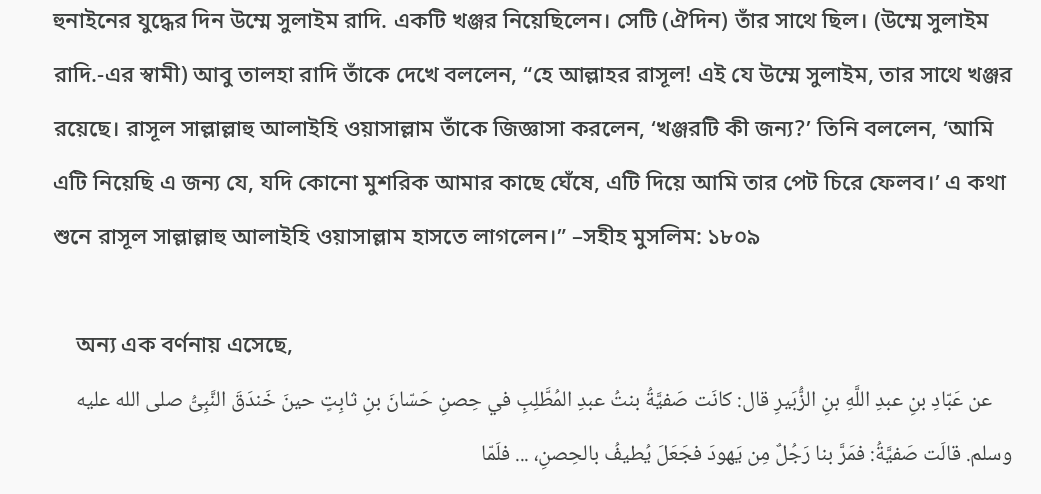হুনাইনের যুদ্ধের দিন উম্মে সুলাইম রাদি. একটি খঞ্জর নিয়েছিলেন। সেটি (ঐদিন) তাঁর সাথে ছিল। (উম্মে সুলাইম রাদি.-এর স্বামী) আবু তালহা রাদি তাঁকে দেখে বললেন, “হে আল্লাহর রাসূল! এই যে উম্মে সুলাইম, তার সাথে খঞ্জর রয়েছে। রাসূল সাল্লাল্লাহু আলাইহি ওয়াসাল্লাম তাঁকে জিজ্ঞাসা করলেন, ‘খঞ্জরটি কী জন্য?’ তিনি বললেন, ‘আমি এটি নিয়েছি এ জন্য যে, যদি কোনো মুশরিক আমার কাছে ঘেঁষে, এটি দিয়ে আমি তার পেট চিরে ফেলব।’ এ কথা শুনে রাসূল সাল্লাল্লাহু আলাইহি ওয়াসাল্লাম হাসতে লাগলেন।” –সহীহ মুসলিম: ১৮০৯

    অন্য এক বর্ণনায় এসেছে,
    عن عَبّادِ بنِ عبدِ اللَّهِ بنِ الزُّبَيرِ قال: كانَت صَفيَّةُ بنتُ عبدِ المُطَّلِبِ في حِصنِ حَسّانَ بنِ ثابِتٍ حينَ خَندَقَ النَّبِىُّ صلى الله عليه وسلم. قالَت صَفيَّةُ: فمَرَّ بنا رَجُلٌ مِن يَهودَ فجَعَلَ يُطيفُ بالحِصنِ، ... فلَمّا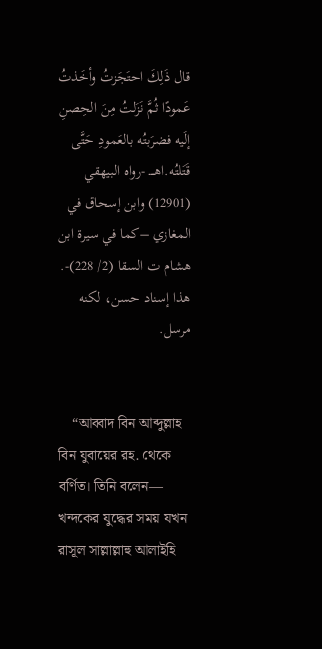قال ذَلِكَ احتَجَزتُ وأخَذتُ عَمودًا ثُمَّ نَزَلتُ مِنَ الحِصنِ إلَيه فضرَبتُه بالعَمودِ حَتَّى قَتَلتُه.اهــــ -رواه البيهقي (12901) وابن إسحاق في المغازي –كما في سيرة ابن هشام ت السقا (2/ 228)-. هذا إسناد حسن، لكنه مرسل.


    “আব্বাদ বিন আব্দুল্লাহ বিন যুবায়ের রহ. থেকে বর্ণিত। তিনি বলেন— খন্দকের যুদ্ধের সময় যখন রাসূল সাল্লাল্লাহু আলাইহি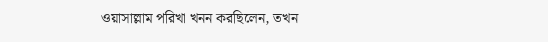ওয়াসাল্লাম পরিখা খনন করছিলেন, তখন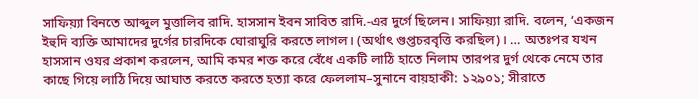সাফিয়্যা বিনতে আব্দুল মুত্তালিব রাদি. হাসসান ইবন সাবিত রাদি.-এর দুর্গে ছিলেন। সাফিয়্যা রাদি. বলেন, ‘একজন ইহুদি ব্যক্তি আমাদের দুর্গের চারদিকে ঘোরাঘুরি করতে লাগল। (অর্থাৎ গুপ্তচরবৃত্তি করছিল)। … অতঃপর যখন হাসসান ওযর প্রকাশ করলেন, আমি কমর শক্ত করে বেঁধে একটি লাঠি হাতে নিলাম তারপর দুর্গ থেকে নেমে তার কাছে গিয়ে লাঠি দিয়ে আঘাত করতে করতে হত্যা করে ফেললাম–সুনানে বায়হাকী: ১২৯০১; সীরাতে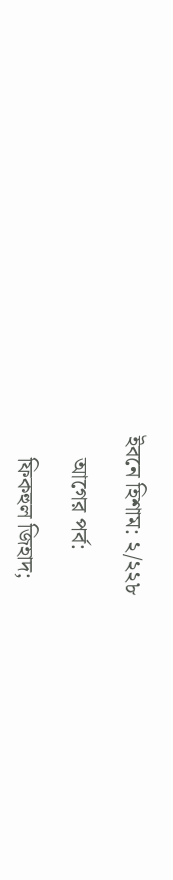ইবনে হিশাম: ২/২২৮

    আগের পর্ব:

    ফিকহুল জিহাদ;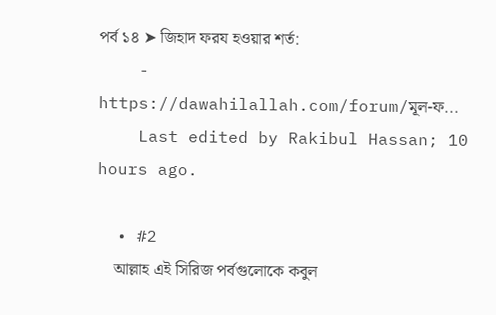পর্ব ১৪ ➤ জিহাদ ফরয হওয়ার শর্ত:
    - https://dawahilallah.com/forum/মূল-ফ...
    Last edited by Rakibul Hassan; 10 hours ago.

  • #2
    আল্লাহ এই সিরিজ পর্বগুলোকে কবুল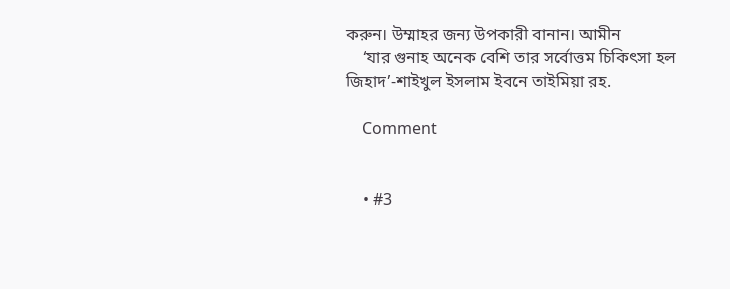করুন। উম্মাহর জন্য উপকারী বানান। আমীন
    ‘যার গুনাহ অনেক বেশি তার সর্বোত্তম চিকিৎসা হল জিহাদ’-শাইখুল ইসলাম ইবনে তাইমিয়া রহ.

    Comment


    • #3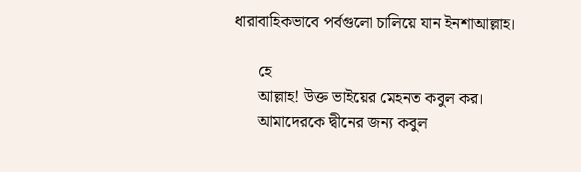ধারাবাহিকভাবে পর্বগুলো চালিয়ে যান ইনশাআল্লাহ।

      হে
      আল্লাহ! উক্ত ভাইয়ের মেহনত কবুল কর।
      আমাদেরকে দ্বীনের জন্য কবুল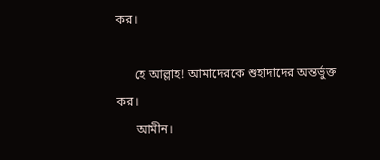কর।

      হে আল্লাহ! আমাদেরকে শুহাদাদের অন্তর্ভুক্ত কর।
      আমীন।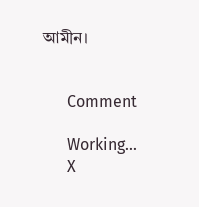আমীন।


      Comment

      Working...
      X